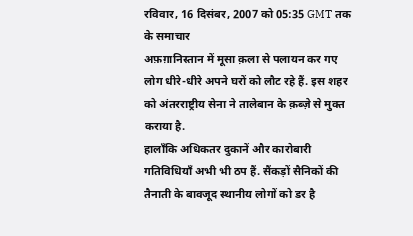रविवार, 16 दिसंबर, 2007 को 05:35 GMT तक के समाचार
अफ़ग़ानिस्तान में मूसा क़ला से पलायन कर गए लोग धीरे-धीरे अपने घरों को लौट रहे हैं. इस शहर को अंतरराष्ट्रीय सेना ने तालेबान के क़ब्ज़े से मुक्त कराया है.
हालाँकि अधिकतर दुकानें और कारोबारी गतिविधियाँ अभी भी ठप हैं. सैंकड़ों सैनिकों की तैनाती के बावजूद स्थानीय लोगों को डर है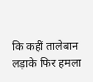कि कहीं तालेबान लड़ाके फिर हमला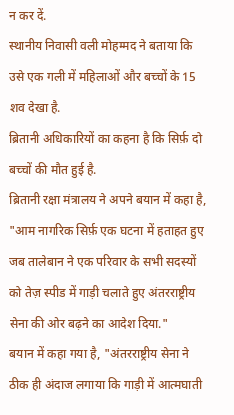न कर दें.
स्थानीय निवासी वली मोहम्मद ने बताया कि उसे एक गली में महिलाओं और बच्चों के 15 शव देखा है.
ब्रितानी अधिकारियों का कहना है कि सिर्फ़ दो बच्चों की मौत हुई है.
ब्रितानी रक्षा मंत्रालय ने अपने बयान में कहा है, "आम नागरिक सिर्फ़ एक घटना में हताहत हुए जब तालेबान ने एक परिवार के सभी सदस्यों को तेज़ स्पीड में गाड़ी चलाते हुए अंतरराष्ट्रीय सेना की ओर बढ़ने का आदेश दिया."
बयान में कहा गया है, "अंतरराष्ट्रीय सेना ने ठीक ही अंदाज लगाया कि गाड़ी में आत्मघाती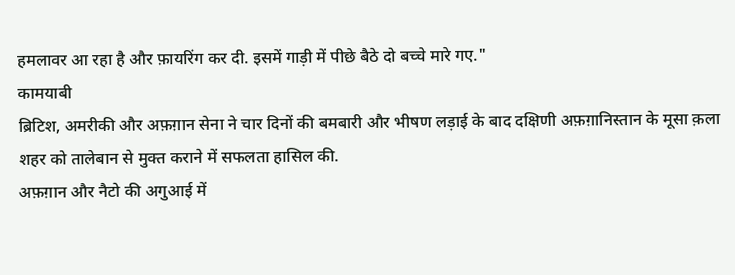हमलावर आ रहा है और फ़ायरिंग कर दी. इसमें गाड़ी में पीछे बैठे दो बच्चे मारे गए."
कामयाबी
ब्रिटिश, अमरीकी और अफ़ग़ान सेना ने चार दिनों की बमबारी और भीषण लड़ाई के बाद दक्षिणी अफ़ग़ानिस्तान के मूसा क़ला शहर को तालेबान से मुक्त कराने में सफलता हासिल की.
अफ़ग़ान और नैटो की अगुआई में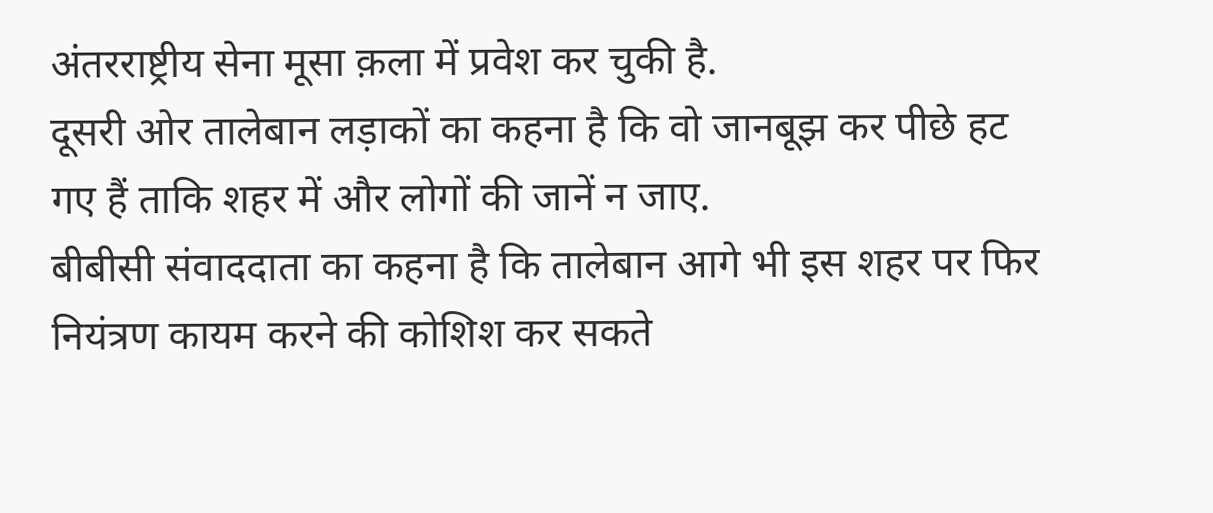अंतरराष्ट्रीय सेना मूसा क़ला में प्रवेश कर चुकी है.
दूसरी ओर तालेबान लड़ाकों का कहना है कि वो जानबूझ कर पीछे हट गए हैं ताकि शहर में और लोगों की जानें न जाए.
बीबीसी संवाददाता का कहना है कि तालेबान आगे भी इस शहर पर फिर नियंत्रण कायम करने की कोशिश कर सकते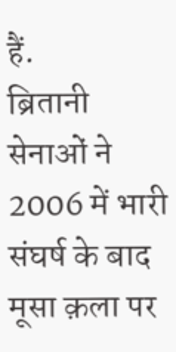हैं.
ब्रितानी सेनाओं ने 2006 में भारी संघर्ष के बाद मूसा क़ला पर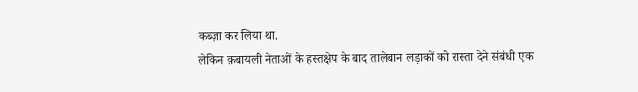कब्ज़ा कर लिया था.
लेकिन क़बायली नेताओं के हस्तक्षेप के बाद तालेबान लड़ाकों को रास्ता देने संबंधी एक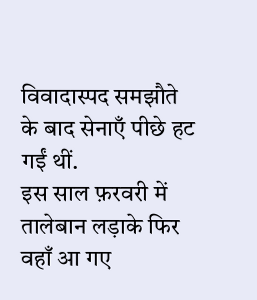विवादास्पद समझौते के बाद सेनाएँ पीछे हट गईं थीं.
इस साल फ़रवरी में तालेबान लड़ाके फिर वहाँ आ गए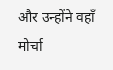और उन्होंने वहाँ मोर्चा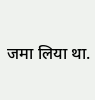जमा लिया था.